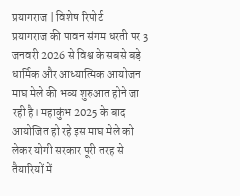प्रयागराज | विशेष रिपोर्ट
प्रयागराज की पावन संगम धरती पर 3 जनवरी 2026 से विश्व के सबसे बड़े धार्मिक और आध्यात्मिक आयोजन माघ मेले की भव्य शुरुआत होने जा रही है। महाकुंभ 2025 के बाद आयोजित हो रहे इस माघ मेले को लेकर योगी सरकार पूरी तरह से तैयारियों में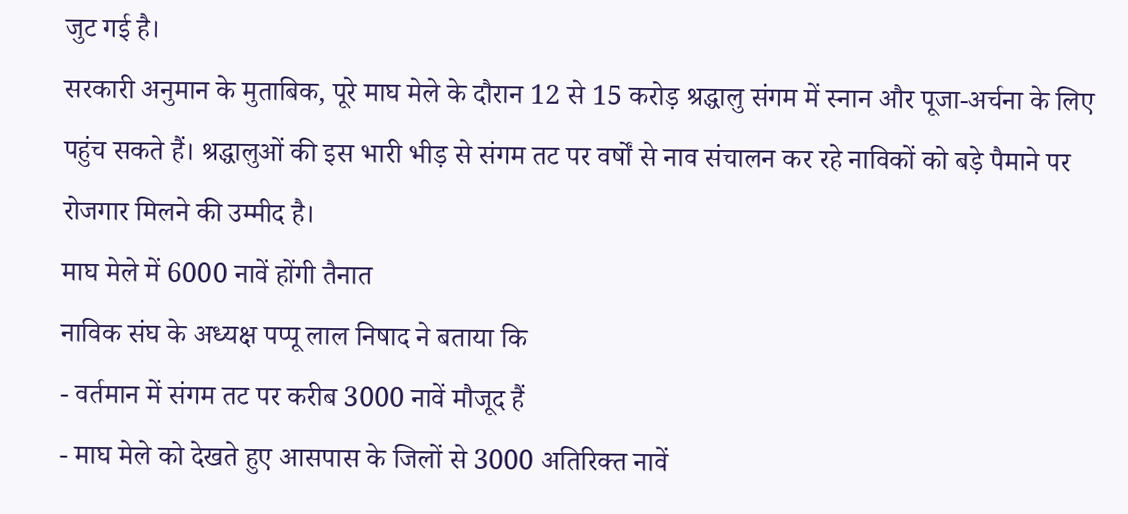जुट गई है।
सरकारी अनुमान के मुताबिक, पूरे माघ मेले के दौरान 12 से 15 करोड़ श्रद्धालु संगम में स्नान और पूजा-अर्चना के लिए पहुंच सकते हैं। श्रद्धालुओं की इस भारी भीड़ से संगम तट पर वर्षों से नाव संचालन कर रहे नाविकों को बड़े पैमाने पर रोजगार मिलने की उम्मीद है।
माघ मेले में 6000 नावें होंगी तैनात
नाविक संघ के अध्यक्ष पप्पू लाल निषाद ने बताया कि
- वर्तमान में संगम तट पर करीब 3000 नावें मौजूद हैं
- माघ मेले को देखते हुए आसपास के जिलों से 3000 अतिरिक्त नावें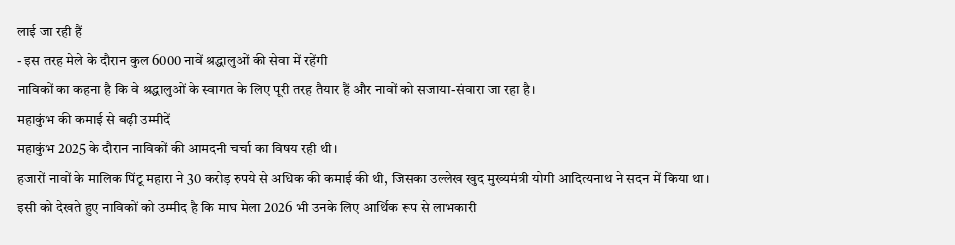लाई जा रही हैं
- इस तरह मेले के दौरान कुल 6000 नावें श्रद्धालुओं की सेवा में रहेंगी
नाविकों का कहना है कि वे श्रद्धालुओं के स्वागत के लिए पूरी तरह तैयार हैं और नावों को सजाया-संवारा जा रहा है।
महाकुंभ की कमाई से बढ़ी उम्मीदें
महाकुंभ 2025 के दौरान नाविकों की आमदनी चर्चा का विषय रही थी।
हजारों नावों के मालिक पिंटू महारा ने 30 करोड़ रुपये से अधिक की कमाई की थी, जिसका उल्लेख खुद मुख्यमंत्री योगी आदित्यनाथ ने सदन में किया था।
इसी को देखते हुए नाविकों को उम्मीद है कि माघ मेला 2026 भी उनके लिए आर्थिक रूप से लाभकारी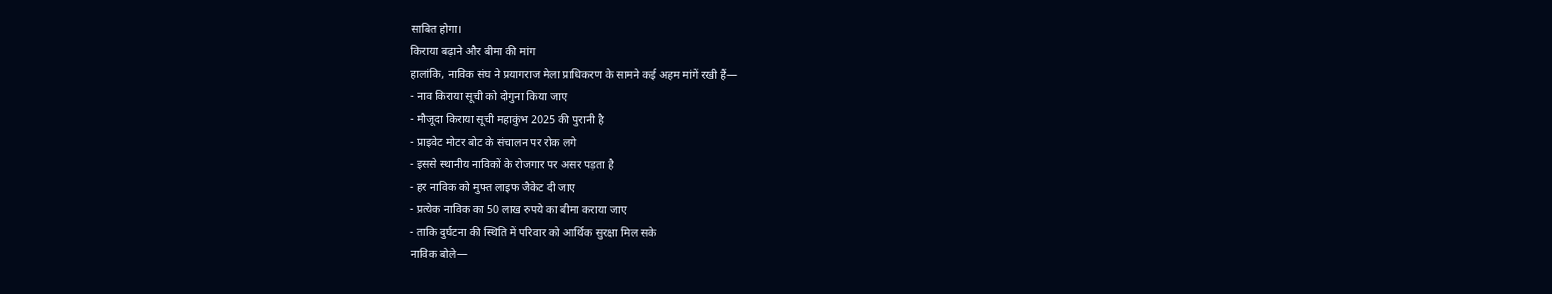साबित होगा।
किराया बढ़ाने और बीमा की मांग
हालांकि, नाविक संघ ने प्रयागराज मेला प्राधिकरण के सामने कई अहम मांगें रखी हैं—
- नाव किराया सूची को दोगुना किया जाए
- मौजूदा किराया सूची महाकुंभ 2025 की पुरानी है
- प्राइवेट मोटर बोट के संचालन पर रोक लगे
- इससे स्थानीय नाविकों के रोजगार पर असर पड़ता है
- हर नाविक को मुफ्त लाइफ जैकेट दी जाए
- प्रत्येक नाविक का 50 लाख रुपये का बीमा कराया जाए
- ताकि दुर्घटना की स्थिति में परिवार को आर्थिक सुरक्षा मिल सके
नाविक बोले—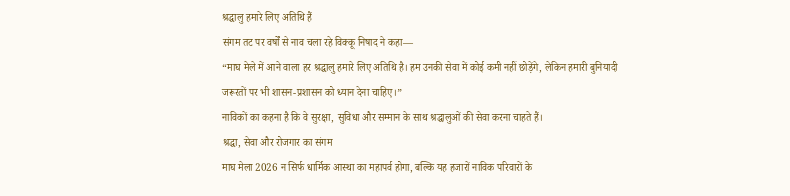श्रद्धालु हमारे लिए अतिथि हैं
संगम तट पर वर्षों से नाव चला रहे विक्कू निषाद ने कहा—
“माघ मेले में आने वाला हर श्रद्धालु हमारे लिए अतिथि है। हम उनकी सेवा में कोई कमी नहीं छोड़ेंगे, लेकिन हमारी बुनियादी जरूरतों पर भी शासन-प्रशासन को ध्यान देना चाहिए।”
नाविकों का कहना है कि वे सुरक्षा, सुविधा और सम्मान के साथ श्रद्धालुओं की सेवा करना चाहते हैं।
श्रद्धा, सेवा और रोजगार का संगम
माघ मेला 2026 न सिर्फ धार्मिक आस्था का महापर्व होगा, बल्कि यह हजारों नाविक परिवारों के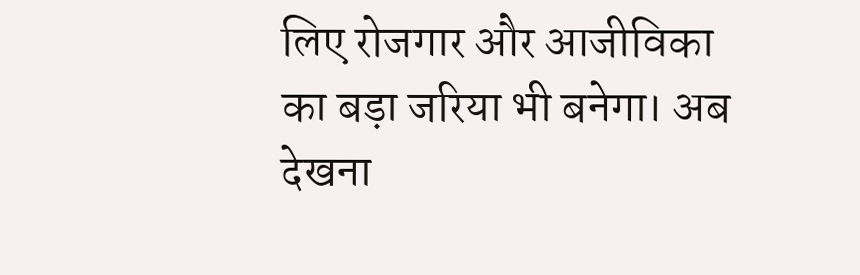लिए रोजगार और आजीविका का बड़ा जरिया भी बनेगा। अब देखना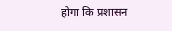होगा कि प्रशासन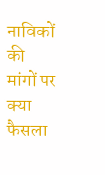नाविकों की मांगों पर क्या फैसला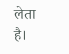लेता है।